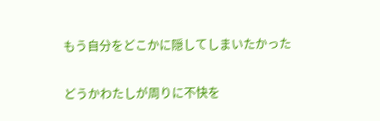もう自分をどこかに隠してしまいたかった

どうかわたしが周りに不快を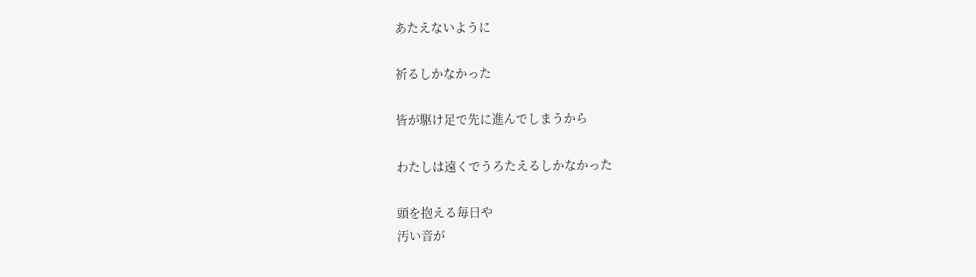あたえないように

祈るしかなかった

皆が駆け足で先に進んでしまうから

わたしは遠くでうろたえるしかなかった

頭を抱える毎日や
汚い音が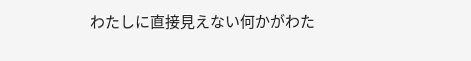わたしに直接見えない何かがわた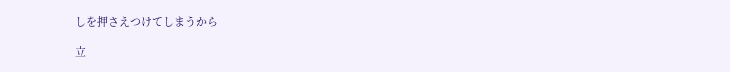しを押さえつけてしまうから

立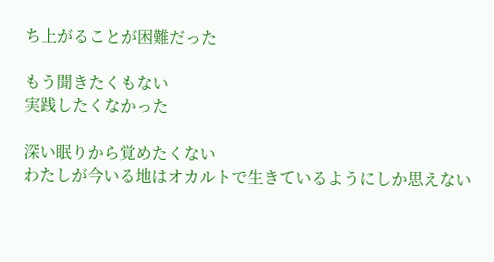ち上がることが困難だった

もう聞きたくもない
実践したくなかった

深い眠りから覚めたくない
わたしが今いる地はオカルトで生きているようにしか思えない